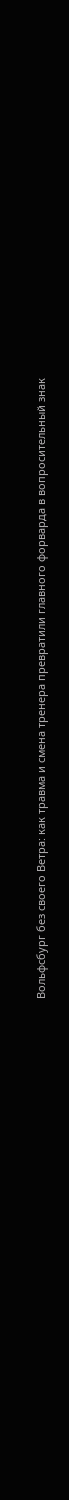Вольфсбург без своего Ветра: как травма и смена тренера превратили главного форварда в вопросительный знак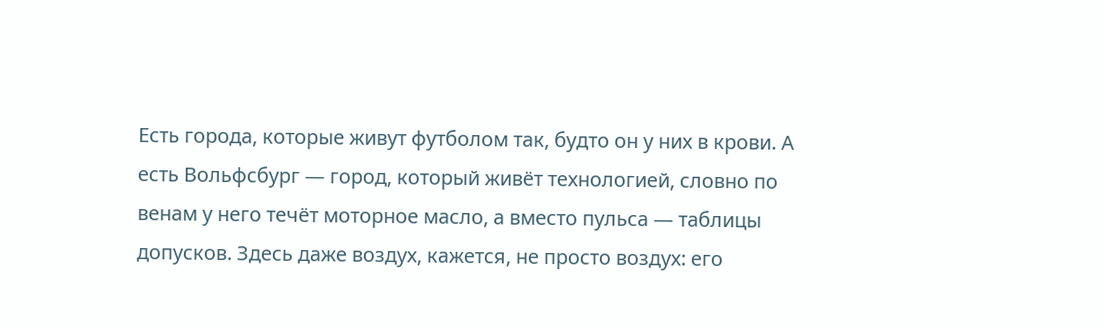Есть города, которые живут футболом так, будто он у них в крови. А есть Вольфсбург — город, который живёт технологией, словно по венам у него течёт моторное масло, а вместо пульса — таблицы допусков. Здесь даже воздух, кажется, не просто воздух: его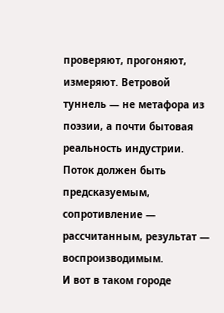проверяют, прогоняют, измеряют. Ветровой туннель — не метафора из поэзии, а почти бытовая реальность индустрии. Поток должен быть предсказуемым, сопротивление — рассчитанным, результат — воспроизводимым.
И вот в таком городе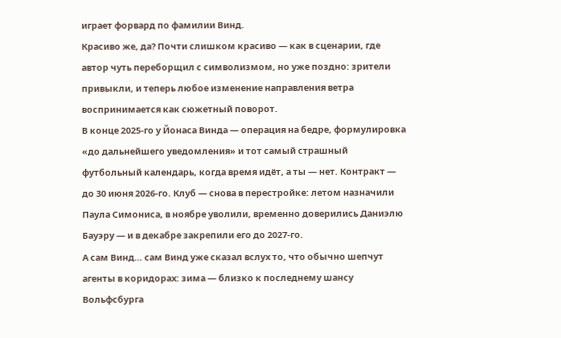играет форвард по фамилии Винд.
Красиво же, да? Почти слишком красиво — как в сценарии, где автор чуть переборщил с символизмом, но уже поздно: зрители привыкли, и теперь любое изменение направления ветра воспринимается как сюжетный поворот.
В конце 2025-го у Йонаса Винда — операция на бедре, формулировка «до дальнейшего уведомления» и тот самый страшный футбольный календарь, когда время идёт, а ты — нет. Контракт — до 30 июня 2026-го. Клуб — снова в перестройке: летом назначили Паула Симониса, в ноябре уволили, временно доверились Даниэлю Бауэру — и в декабре закрепили его до 2027-го.
А сам Винд… сам Винд уже сказал вслух то, что обычно шепчут агенты в коридорах: зима — близко к последнему шансу Вольфсбурга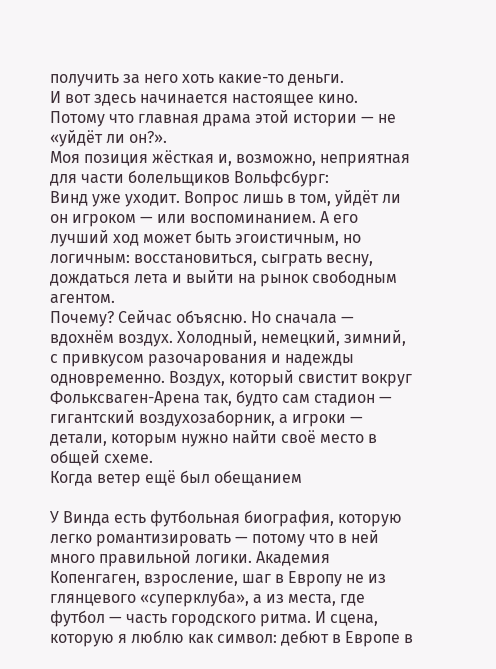получить за него хоть какие-то деньги.
И вот здесь начинается настоящее кино. Потому что главная драма этой истории — не «уйдёт ли он?».
Моя позиция жёсткая и, возможно, неприятная для части болельщиков Вольфсбург:
Винд уже уходит. Вопрос лишь в том, уйдёт ли он игроком — или воспоминанием. А его лучший ход может быть эгоистичным, но логичным: восстановиться, сыграть весну, дождаться лета и выйти на рынок свободным агентом.
Почему? Сейчас объясню. Но сначала — вдохнём воздух. Холодный, немецкий, зимний, с привкусом разочарования и надежды одновременно. Воздух, который свистит вокруг Фольксваген-Арена так, будто сам стадион — гигантский воздухозаборник, а игроки — детали, которым нужно найти своё место в общей схеме.
Когда ветер ещё был обещанием

У Винда есть футбольная биография, которую легко романтизировать — потому что в ней много правильной логики. Академия Копенгаген, взросление, шаг в Европу не из глянцевого «суперклуба», а из места, где футбол — часть городского ритма. И сцена, которую я люблю как символ: дебют в Европе в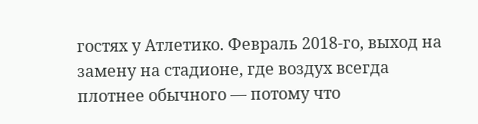гостях у Атлетико. Февраль 2018-го, выход на замену на стадионе, где воздух всегда плотнее обычного — потому что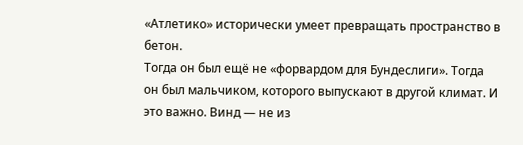«Атлетико» исторически умеет превращать пространство в бетон.
Тогда он был ещё не «форвардом для Бундеслиги». Тогда он был мальчиком, которого выпускают в другой климат. И это важно. Винд — не из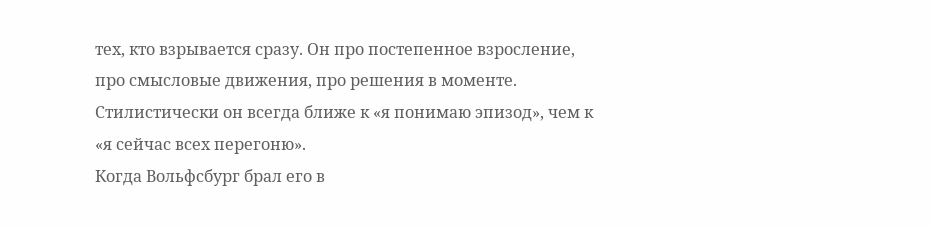тех, кто взрывается сразу. Он про постепенное взросление, про смысловые движения, про решения в моменте. Стилистически он всегда ближе к «я понимаю эпизод», чем к «я сейчас всех перегоню».
Когда Вольфсбург брал его в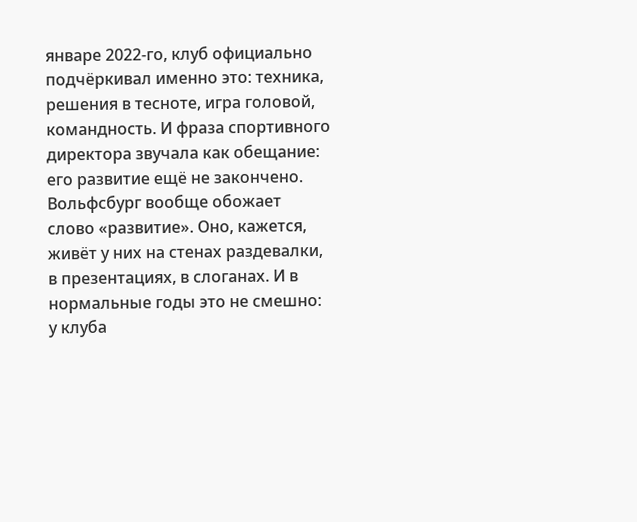январе 2022-го, клуб официально подчёркивал именно это: техника, решения в тесноте, игра головой, командность. И фраза спортивного директора звучала как обещание: его развитие ещё не закончено.
Вольфсбург вообще обожает слово «развитие». Оно, кажется, живёт у них на стенах раздевалки, в презентациях, в слоганах. И в нормальные годы это не смешно: у клуба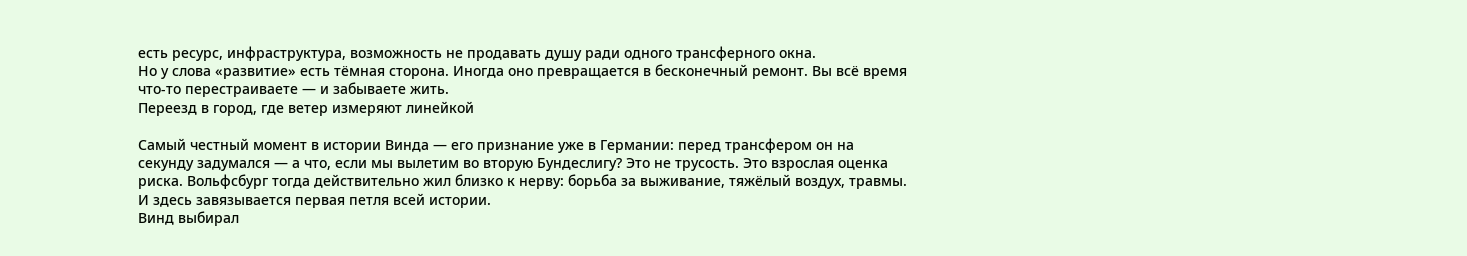есть ресурс, инфраструктура, возможность не продавать душу ради одного трансферного окна.
Но у слова «развитие» есть тёмная сторона. Иногда оно превращается в бесконечный ремонт. Вы всё время что-то перестраиваете — и забываете жить.
Переезд в город, где ветер измеряют линейкой

Самый честный момент в истории Винда — его признание уже в Германии: перед трансфером он на секунду задумался — а что, если мы вылетим во вторую Бундеслигу? Это не трусость. Это взрослая оценка риска. Вольфсбург тогда действительно жил близко к нерву: борьба за выживание, тяжёлый воздух, травмы.
И здесь завязывается первая петля всей истории.
Винд выбирал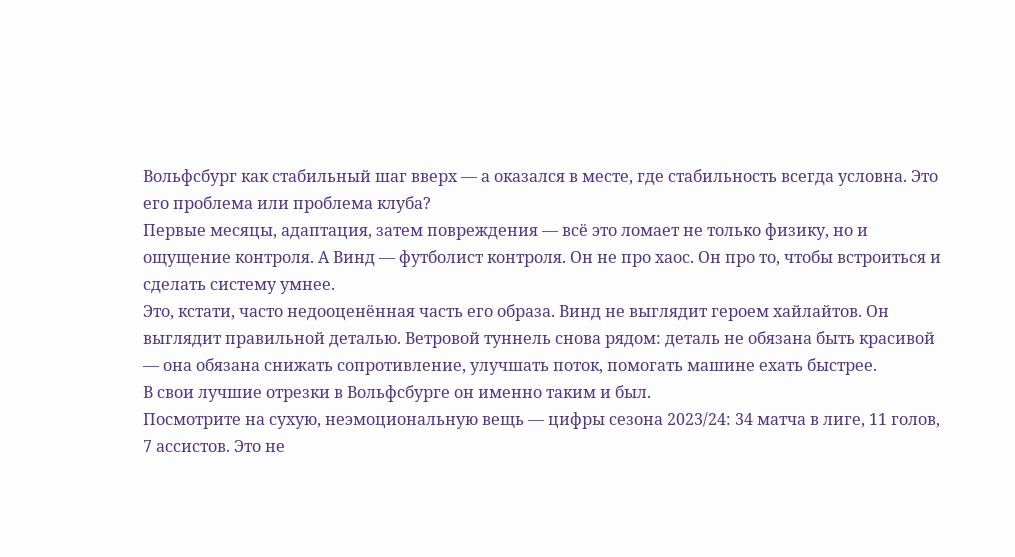Вольфсбург как стабильный шаг вверх — а оказался в месте, где стабильность всегда условна. Это его проблема или проблема клуба?
Первые месяцы, адаптация, затем повреждения — всё это ломает не только физику, но и ощущение контроля. А Винд — футболист контроля. Он не про хаос. Он про то, чтобы встроиться и сделать систему умнее.
Это, кстати, часто недооценённая часть его образа. Винд не выглядит героем хайлайтов. Он выглядит правильной деталью. Ветровой туннель снова рядом: деталь не обязана быть красивой — она обязана снижать сопротивление, улучшать поток, помогать машине ехать быстрее.
В свои лучшие отрезки в Вольфсбурге он именно таким и был.
Посмотрите на сухую, неэмоциональную вещь — цифры сезона 2023/24: 34 матча в лиге, 11 голов, 7 ассистов. Это не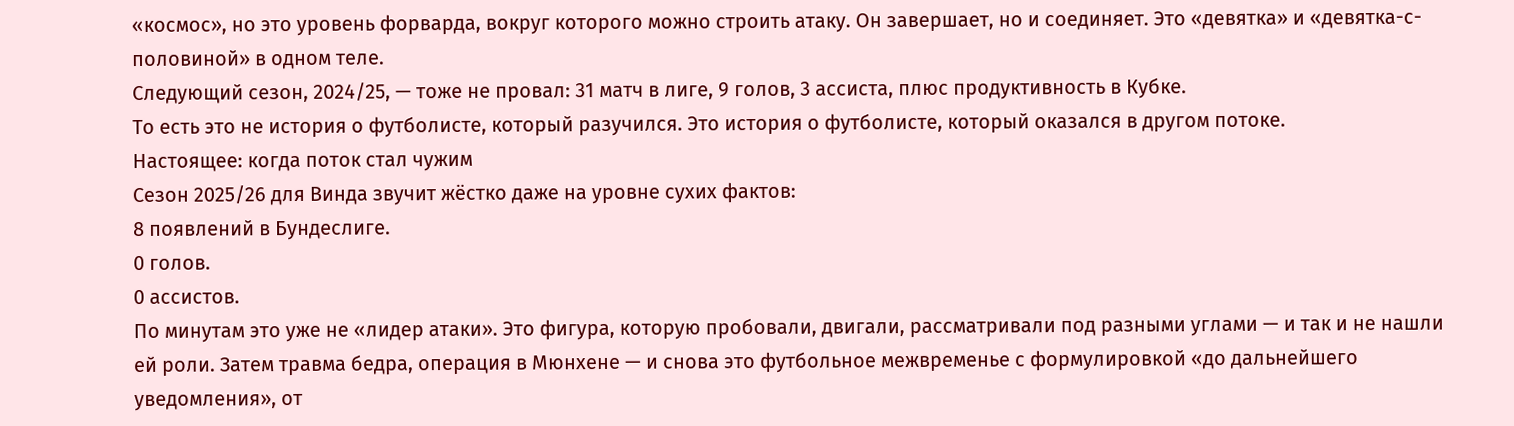«космос», но это уровень форварда, вокруг которого можно строить атаку. Он завершает, но и соединяет. Это «девятка» и «девятка-с-половиной» в одном теле.
Следующий сезон, 2024/25, — тоже не провал: 31 матч в лиге, 9 голов, 3 ассиста, плюс продуктивность в Кубке.
То есть это не история о футболисте, который разучился. Это история о футболисте, который оказался в другом потоке.
Настоящее: когда поток стал чужим
Сезон 2025/26 для Винда звучит жёстко даже на уровне сухих фактов:
8 появлений в Бундеслиге.
0 голов.
0 ассистов.
По минутам это уже не «лидер атаки». Это фигура, которую пробовали, двигали, рассматривали под разными углами — и так и не нашли ей роли. Затем травма бедра, операция в Мюнхене — и снова это футбольное межвременье с формулировкой «до дальнейшего уведомления», от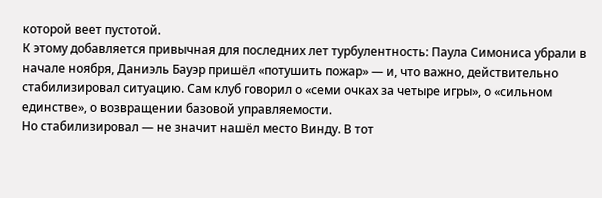которой веет пустотой.
К этому добавляется привычная для последних лет турбулентность: Паула Симониса убрали в начале ноября, Даниэль Бауэр пришёл «потушить пожар» — и, что важно, действительно стабилизировал ситуацию. Сам клуб говорил о «семи очках за четыре игры», о «сильном единстве», о возвращении базовой управляемости.
Но стабилизировал — не значит нашёл место Винду. В тот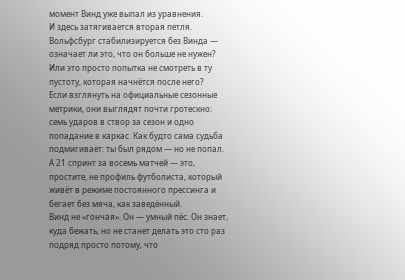момент Винд уже выпал из уравнения.
И здесь затягивается вторая петля.
Вольфсбург стабилизируется без Винда — означает ли это, что он больше не нужен?
Или это просто попытка не смотреть в ту пустоту, которая начнётся после него?
Если взглянуть на официальные сезонные метрики, они выглядят почти гротескно: семь ударов в створ за сезон и одно попадание в каркас. Как будто сама судьба подмигивает: ты был рядом — но не попал.
А 21 спринт за восемь матчей — это, простите, не профиль футболиста, который живёт в режиме постоянного прессинга и бегает без мяча, как заведённый.
Винд не «гончая». Он — умный пёс. Он знает, куда бежать, но не станет делать это сто раз подряд просто потому, что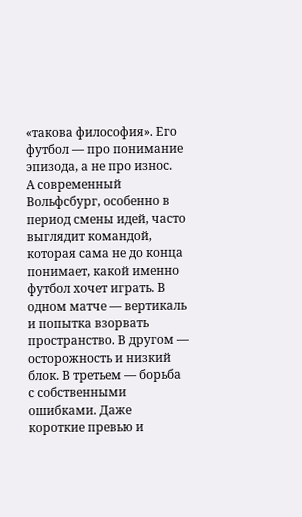«такова философия». Его футбол — про понимание эпизода, а не про износ.
А современный Вольфсбург, особенно в период смены идей, часто выглядит командой, которая сама не до конца понимает, какой именно футбол хочет играть. В одном матче — вертикаль и попытка взорвать пространство. В другом — осторожность и низкий блок. В третьем — борьба с собственными ошибками. Даже короткие превью и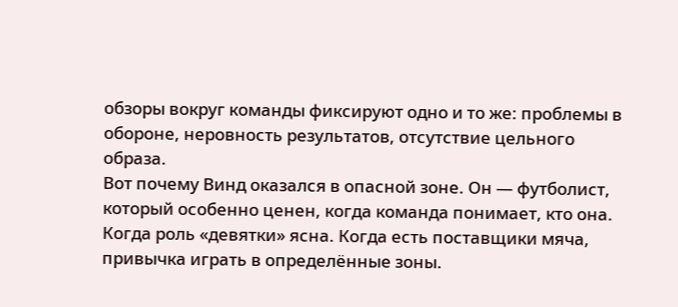обзоры вокруг команды фиксируют одно и то же: проблемы в обороне, неровность результатов, отсутствие цельного образа.
Вот почему Винд оказался в опасной зоне. Он — футболист, который особенно ценен, когда команда понимает, кто она. Когда роль «девятки» ясна. Когда есть поставщики мяча, привычка играть в определённые зоны.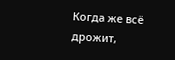Когда же всё дрожит,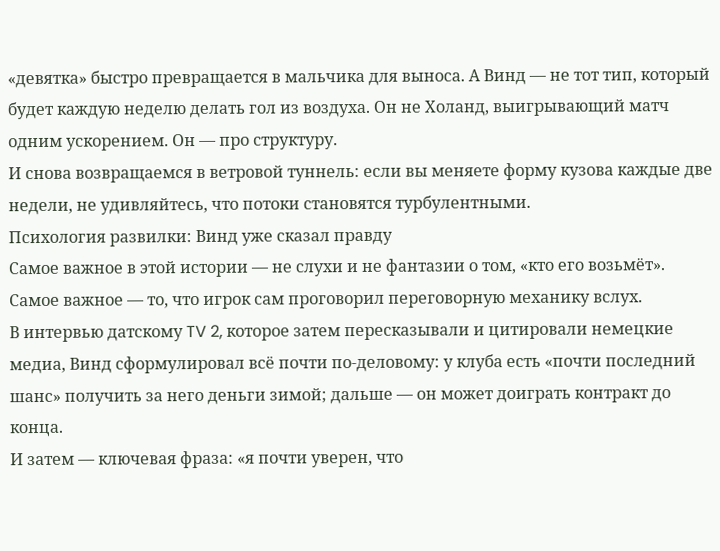«девятка» быстро превращается в мальчика для выноса. А Винд — не тот тип, который будет каждую неделю делать гол из воздуха. Он не Холанд, выигрывающий матч одним ускорением. Он — про структуру.
И снова возвращаемся в ветровой туннель: если вы меняете форму кузова каждые две недели, не удивляйтесь, что потоки становятся турбулентными.
Психология развилки: Винд уже сказал правду
Самое важное в этой истории — не слухи и не фантазии о том, «кто его возьмёт». Самое важное — то, что игрок сам проговорил переговорную механику вслух.
В интервью датскому TV 2, которое затем пересказывали и цитировали немецкие медиа, Винд сформулировал всё почти по-деловому: у клуба есть «почти последний шанс» получить за него деньги зимой; дальше — он может доиграть контракт до конца.
И затем — ключевая фраза: «я почти уверен, что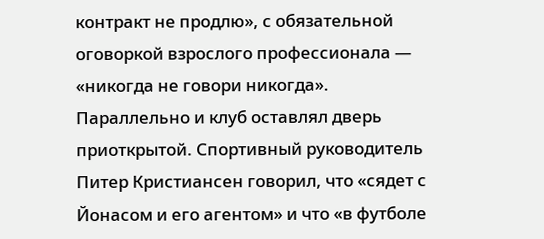контракт не продлю», с обязательной оговоркой взрослого профессионала — «никогда не говори никогда».
Параллельно и клуб оставлял дверь приоткрытой. Спортивный руководитель Питер Кристиансен говорил, что «сядет с Йонасом и его агентом» и что «в футболе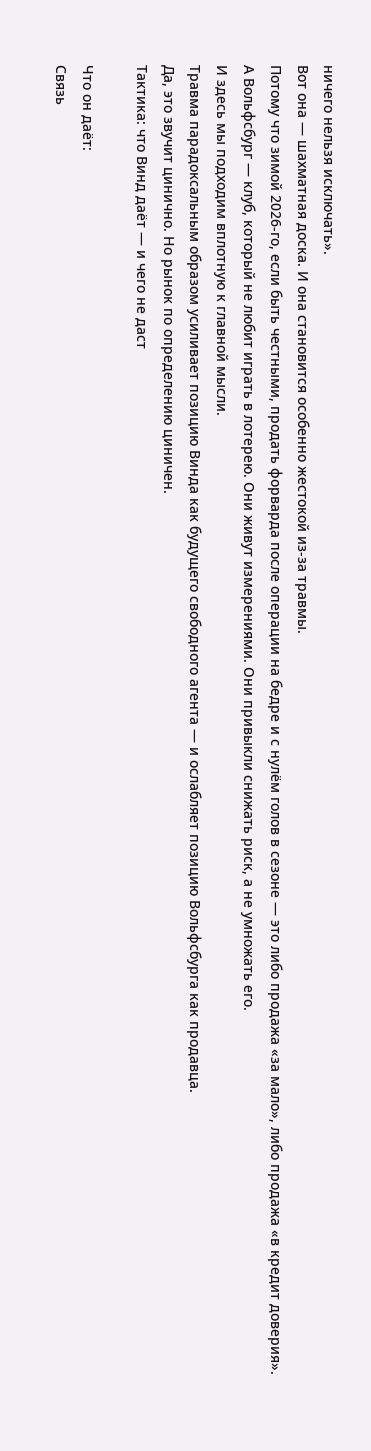ничего нельзя исключать».
Вот она — шахматная доска. И она становится особенно жестокой из-за травмы.
Потому что зимой 2026-го, если быть честными, продать форварда после операции на бедре и с нулём голов в сезоне — это либо продажа «за мало», либо продажа «в кредит доверия».
А Вольфсбург — клуб, который не любит играть в лотерею. Они живут измерениями. Они привыкли снижать риск, а не умножать его.
И здесь мы подходим вплотную к главной мысли.
Травма парадоксальным образом усиливает позицию Винда как будущего свободного агента — и ослабляет позицию Вольфсбурга как продавца.
Да, это звучит цинично. Но рынок по определению циничен.
Тактика: что Винд даёт — и чего не даст

Что он даёт:
Связь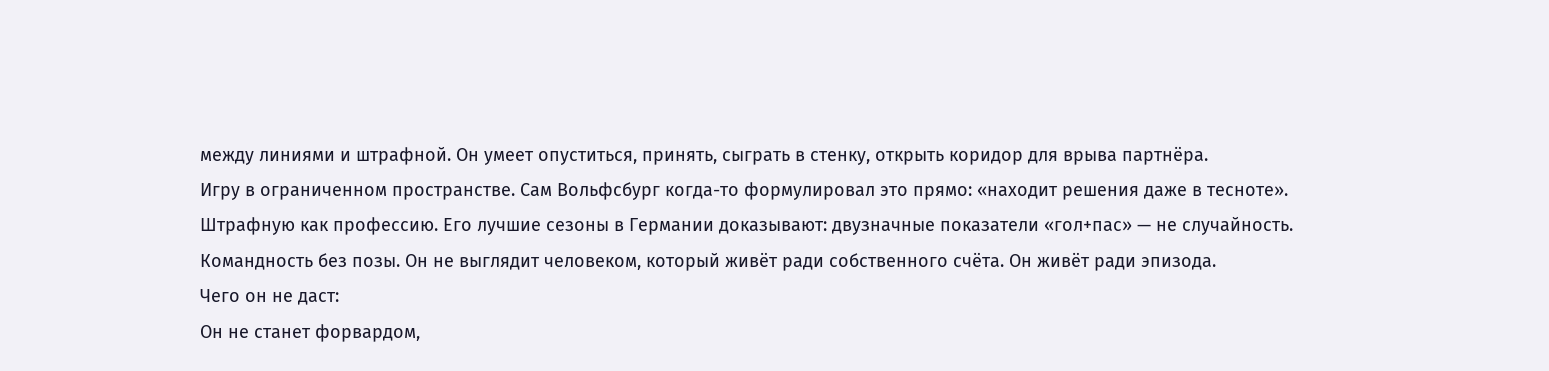между линиями и штрафной. Он умеет опуститься, принять, сыграть в стенку, открыть коридор для врыва партнёра.
Игру в ограниченном пространстве. Сам Вольфсбург когда-то формулировал это прямо: «находит решения даже в тесноте».
Штрафную как профессию. Его лучшие сезоны в Германии доказывают: двузначные показатели «гол+пас» — не случайность.
Командность без позы. Он не выглядит человеком, который живёт ради собственного счёта. Он живёт ради эпизода.
Чего он не даст:
Он не станет форвардом,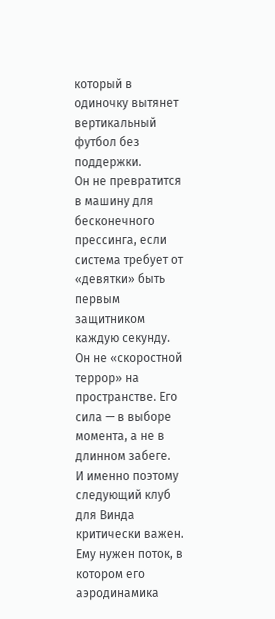который в одиночку вытянет вертикальный футбол без поддержки.
Он не превратится в машину для бесконечного прессинга, если система требует от «девятки» быть первым защитником каждую секунду.
Он не «скоростной террор» на пространстве. Его сила — в выборе момента, а не в длинном забеге.
И именно поэтому следующий клуб для Винда критически важен. Ему нужен поток, в котором его аэродинамика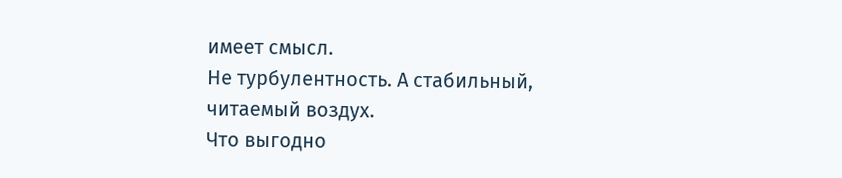имеет смысл.
Не турбулентность. А стабильный, читаемый воздух.
Что выгодно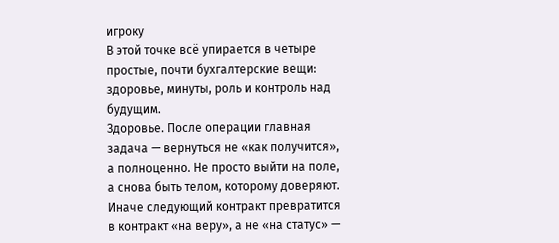игроку
В этой точке всё упирается в четыре простые, почти бухгалтерские вещи: здоровье, минуты, роль и контроль над будущим.
Здоровье. После операции главная задача — вернуться не «как получится», а полноценно. Не просто выйти на поле, а снова быть телом, которому доверяют. Иначе следующий контракт превратится в контракт «на веру», а не «на статус» —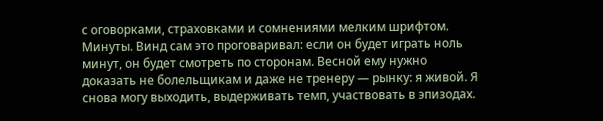с оговорками, страховками и сомнениями мелким шрифтом.
Минуты. Винд сам это проговаривал: если он будет играть ноль минут, он будет смотреть по сторонам. Весной ему нужно доказать не болельщикам и даже не тренеру — рынку: я живой. Я снова могу выходить, выдерживать темп, участвовать в эпизодах.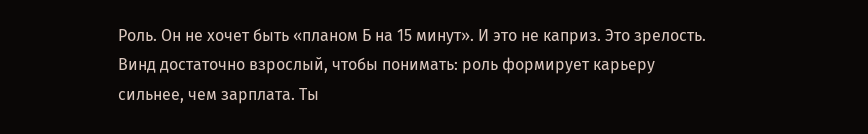Роль. Он не хочет быть «планом Б на 15 минут». И это не каприз. Это зрелость. Винд достаточно взрослый, чтобы понимать: роль формирует карьеру сильнее, чем зарплата. Ты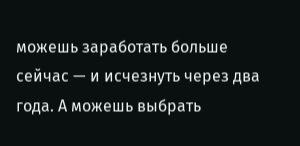можешь заработать больше сейчас — и исчезнуть через два года. А можешь выбрать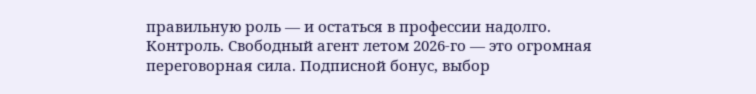правильную роль — и остаться в профессии надолго.
Контроль. Свободный агент летом 2026-го — это огромная переговорная сила. Подписной бонус, выбор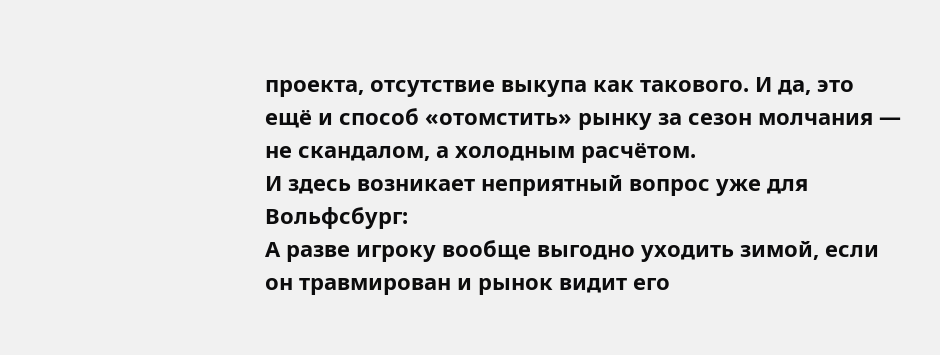проекта, отсутствие выкупа как такового. И да, это ещё и способ «отомстить» рынку за сезон молчания — не скандалом, а холодным расчётом.
И здесь возникает неприятный вопрос уже для Вольфсбург:
А разве игроку вообще выгодно уходить зимой, если он травмирован и рынок видит его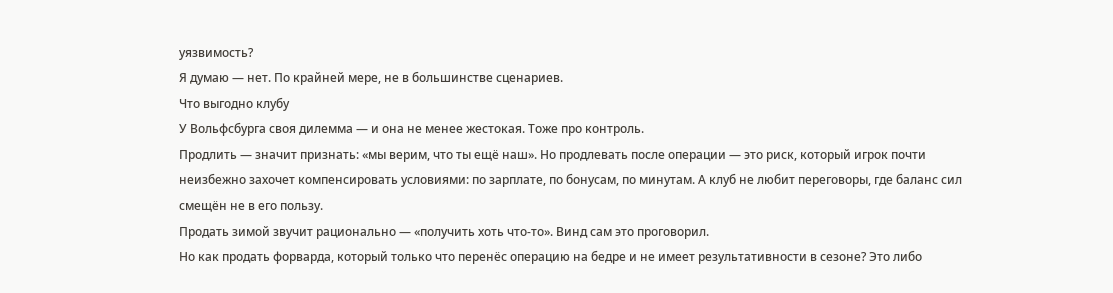уязвимость?
Я думаю — нет. По крайней мере, не в большинстве сценариев.
Что выгодно клубу
У Вольфсбурга своя дилемма — и она не менее жестокая. Тоже про контроль.
Продлить — значит признать: «мы верим, что ты ещё наш». Но продлевать после операции — это риск, который игрок почти неизбежно захочет компенсировать условиями: по зарплате, по бонусам, по минутам. А клуб не любит переговоры, где баланс сил смещён не в его пользу.
Продать зимой звучит рационально — «получить хоть что-то». Винд сам это проговорил.
Но как продать форварда, который только что перенёс операцию на бедре и не имеет результативности в сезоне? Это либо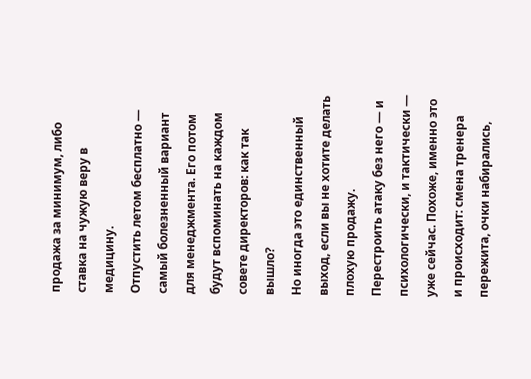продажа за минимум, либо ставка на чужую веру в медицину.
Отпустить летом бесплатно — самый болезненный вариант для менеджмента. Его потом будут вспоминать на каждом совете директоров: как так вышло?
Но иногда это единственный выход, если вы не хотите делать плохую продажу.
Перестроить атаку без него — и психологически, и тактически — уже сейчас. Похоже, именно это и происходит: смена тренера пережита, очки набирались,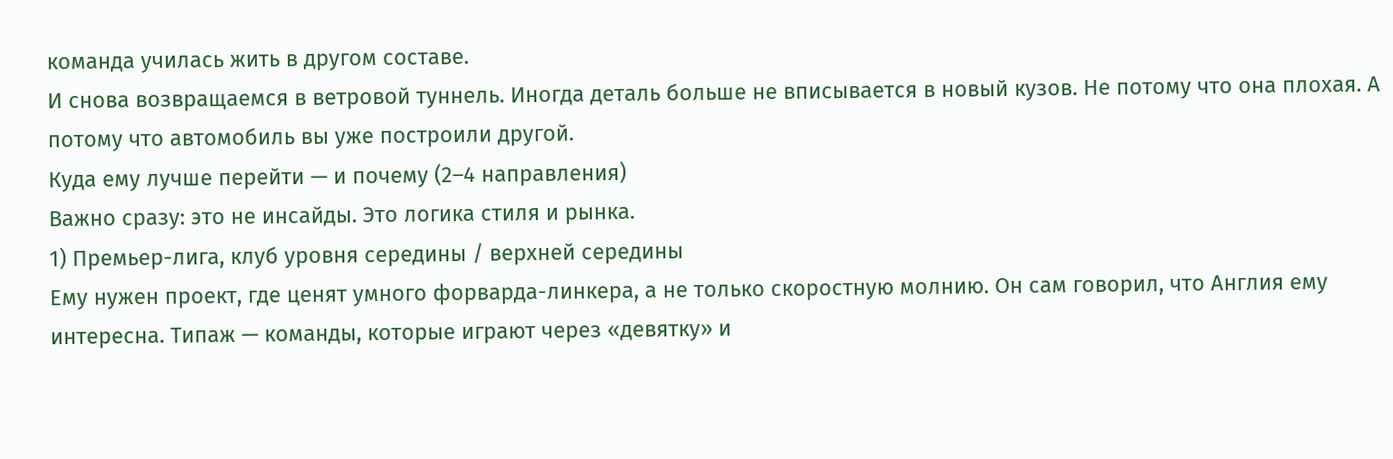команда училась жить в другом составе.
И снова возвращаемся в ветровой туннель. Иногда деталь больше не вписывается в новый кузов. Не потому что она плохая. А потому что автомобиль вы уже построили другой.
Куда ему лучше перейти — и почему (2–4 направления)
Важно сразу: это не инсайды. Это логика стиля и рынка.
1) Премьер-лига, клуб уровня середины / верхней середины
Ему нужен проект, где ценят умного форварда-линкера, а не только скоростную молнию. Он сам говорил, что Англия ему интересна. Типаж — команды, которые играют через «девятку» и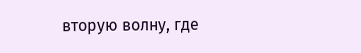вторую волну, где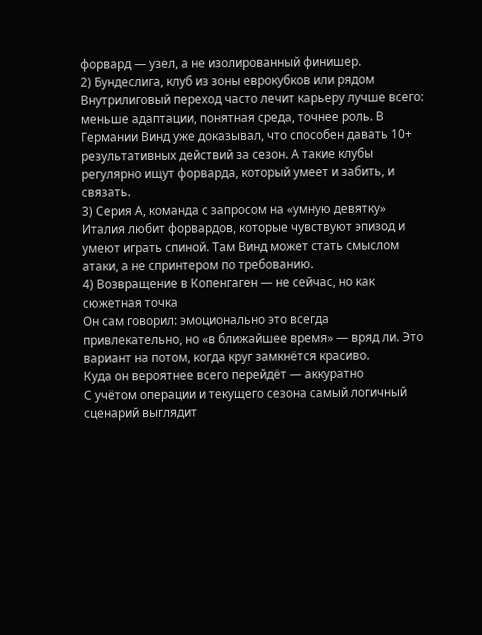форвард — узел, а не изолированный финишер.
2) Бундеслига, клуб из зоны еврокубков или рядом
Внутрилиговый переход часто лечит карьеру лучше всего: меньше адаптации, понятная среда, точнее роль. В Германии Винд уже доказывал, что способен давать 10+ результативных действий за сезон. А такие клубы регулярно ищут форварда, который умеет и забить, и связать.
3) Серия А, команда с запросом на «умную девятку»
Италия любит форвардов, которые чувствуют эпизод и умеют играть спиной. Там Винд может стать смыслом атаки, а не спринтером по требованию.
4) Возвращение в Копенгаген — не сейчас, но как сюжетная точка
Он сам говорил: эмоционально это всегда привлекательно, но «в ближайшее время» — вряд ли. Это вариант на потом, когда круг замкнётся красиво.
Куда он вероятнее всего перейдёт — аккуратно
С учётом операции и текущего сезона самый логичный сценарий выглядит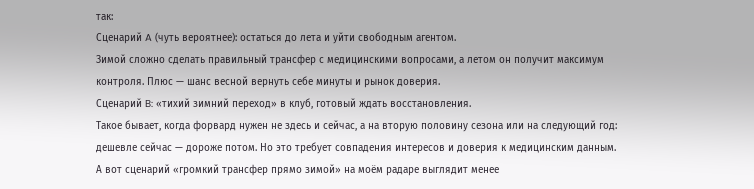так:
Сценарий A (чуть вероятнее): остаться до лета и уйти свободным агентом.
Зимой сложно сделать правильный трансфер с медицинскими вопросами, а летом он получит максимум контроля. Плюс — шанс весной вернуть себе минуты и рынок доверия.
Сценарий B: «тихий зимний переход» в клуб, готовый ждать восстановления.
Такое бывает, когда форвард нужен не здесь и сейчас, а на вторую половину сезона или на следующий год: дешевле сейчас — дороже потом. Но это требует совпадения интересов и доверия к медицинским данным.
А вот сценарий «громкий трансфер прямо зимой» на моём радаре выглядит менее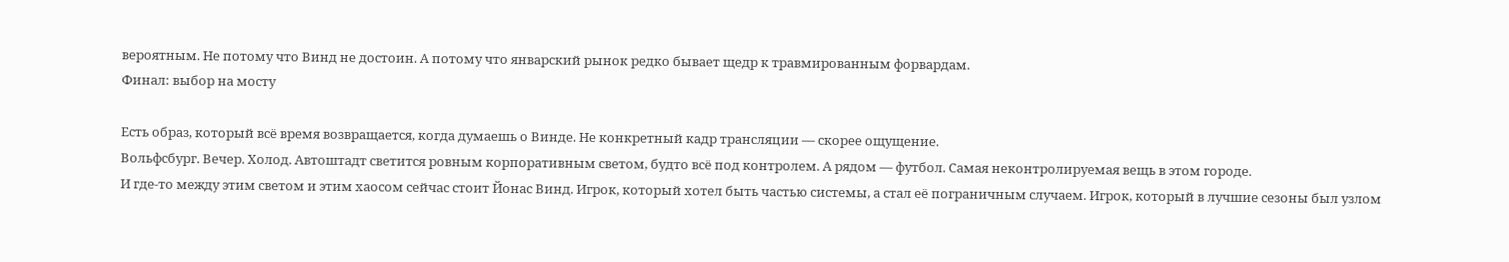вероятным. Не потому что Винд не достоин. А потому что январский рынок редко бывает щедр к травмированным форвардам.
Финал: выбор на мосту

Есть образ, который всё время возвращается, когда думаешь о Винде. Не конкретный кадр трансляции — скорее ощущение.
Вольфсбург. Вечер. Холод. Автоштадт светится ровным корпоративным светом, будто всё под контролем. А рядом — футбол. Самая неконтролируемая вещь в этом городе.
И где-то между этим светом и этим хаосом сейчас стоит Йонас Винд. Игрок, который хотел быть частью системы, а стал её пограничным случаем. Игрок, который в лучшие сезоны был узлом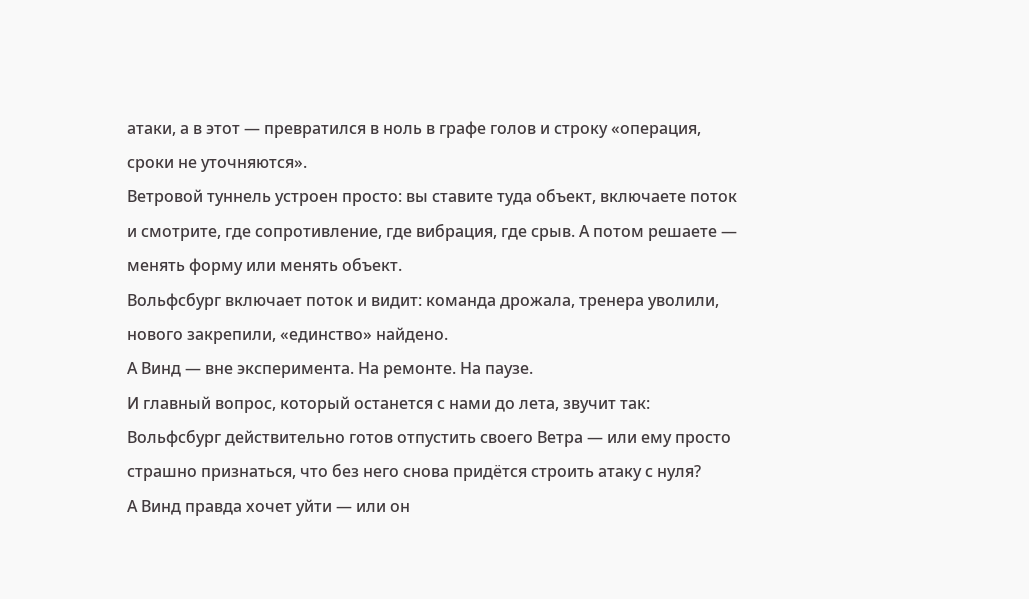атаки, а в этот — превратился в ноль в графе голов и строку «операция, сроки не уточняются».
Ветровой туннель устроен просто: вы ставите туда объект, включаете поток и смотрите, где сопротивление, где вибрация, где срыв. А потом решаете — менять форму или менять объект.
Вольфсбург включает поток и видит: команда дрожала, тренера уволили, нового закрепили, «единство» найдено.
А Винд — вне эксперимента. На ремонте. На паузе.
И главный вопрос, который останется с нами до лета, звучит так:
Вольфсбург действительно готов отпустить своего Ветра — или ему просто страшно признаться, что без него снова придётся строить атаку с нуля?
А Винд правда хочет уйти — или он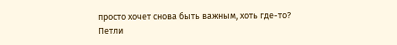просто хочет снова быть важным, хоть где-то?
Петли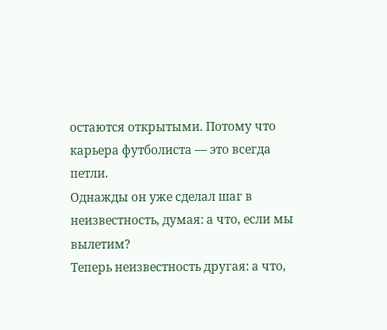остаются открытыми. Потому что карьера футболиста — это всегда петли.
Однажды он уже сделал шаг в неизвестность, думая: а что, если мы вылетим?
Теперь неизвестность другая: а что,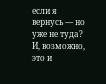если я вернусь — но уже не туда?
И, возможно, это и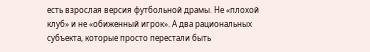есть взрослая версия футбольной драмы. Не «плохой клуб» и не «обиженный игрок». А два рациональных субъекта, которые просто перестали быть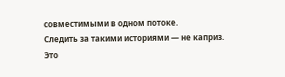совместимыми в одном потоке.
Следить за такими историями — не каприз.
Это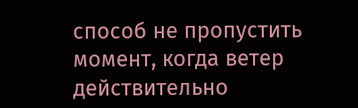способ не пропустить момент, когда ветер действительно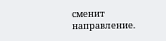сменит направление.